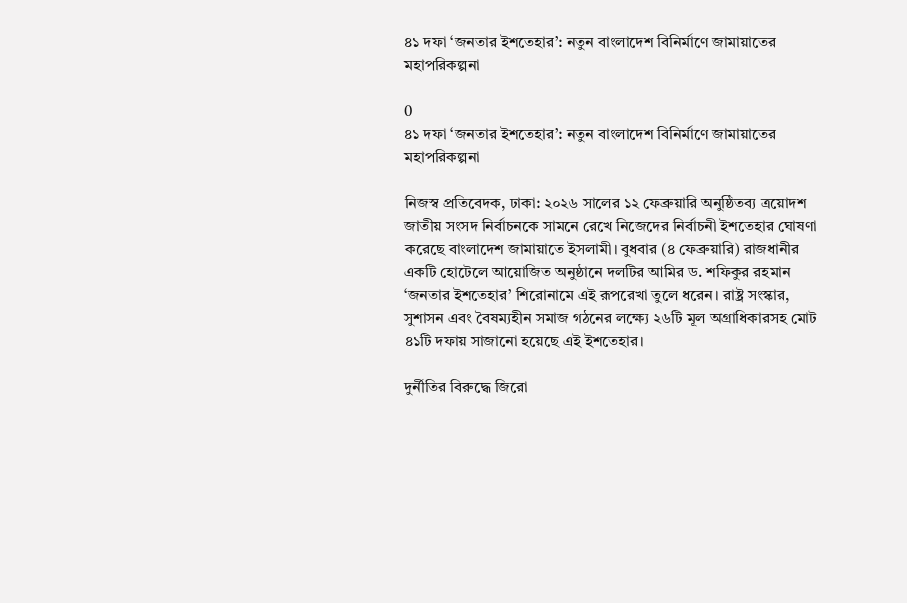৪১ দফা ‘জনতার ইশতেহার’: নতুন বাংলাদেশ বিনির্মাণে জামায়াতের মহাপরিকল্পনা

0
৪১ দফা ‘জনতার ইশতেহার’: নতুন বাংলাদেশ বিনির্মাণে জামায়াতের মহাপরিকল্পনা

নিজস্ব প্রতিবেদক, ঢাকা: ২০২৬ সালের ১২ ফেব্রুয়ারি অনুষ্ঠিতব্য ত্রয়োদশ জাতীয় সংসদ নির্বাচনকে সামনে রেখে নিজেদের নির্বাচনী ইশতেহার ঘোষণা করেছে বাংলাদেশ জামায়াতে ইসলামী। বুধবার (৪ ফেব্রুয়ারি) রাজধানীর একটি হোটেলে আয়োজিত অনুষ্ঠানে দলটির আমির ড. শফিকুর রহমান ‘জনতার ইশতেহার’ শিরোনামে এই রূপরেখা তুলে ধরেন। রাষ্ট্র সংস্কার, সুশাসন এবং বৈষম্যহীন সমাজ গঠনের লক্ষ্যে ২৬টি মূল অগ্রাধিকারসহ মোট ৪১টি দফায় সাজানো হয়েছে এই ইশতেহার।

দুর্নীতির বিরুদ্ধে জিরো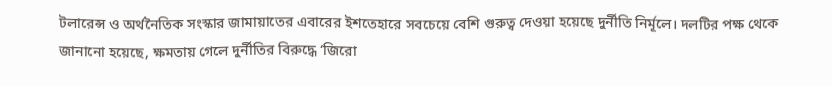টলারেন্স ও অর্থনৈতিক সংস্কার জামায়াতের এবারের ইশতেহারে সবচেয়ে বেশি গুরুত্ব দেওয়া হয়েছে দুর্নীতি নির্মূলে। দলটির পক্ষ থেকে জানানো হয়েছে, ক্ষমতায় গেলে দুর্নীতির বিরুদ্ধে ‘জিরো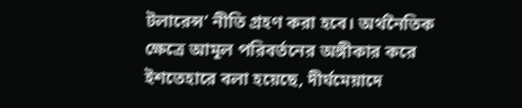টলারেন্স’ নীতি গ্রহণ করা হবে। অর্থনৈতিক ক্ষেত্রে আমূল পরিবর্তনের অঙ্গীকার করে ইশতেহারে বলা হয়েছে, দীর্ঘমেয়াদে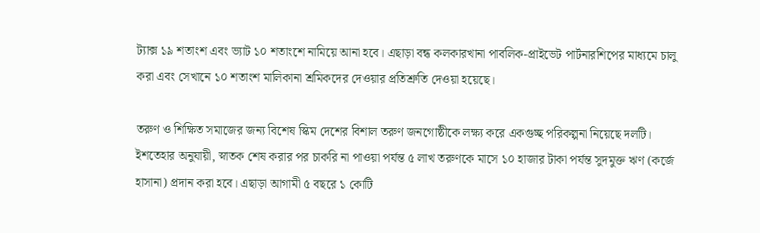ট্যাক্স ১৯ শতাংশ এবং ভ্যাট ১০ শতাংশে নামিয়ে আনা হবে। এছাড়া বন্ধ কলকারখানা পাবলিক-প্রাইভেট পার্টনারশিপের মাধ্যমে চালু করা এবং সেখানে ১০ শতাংশ মালিকানা শ্রমিকদের দেওয়ার প্রতিশ্রুতি দেওয়া হয়েছে।

তরুণ ও শিক্ষিত সমাজের জন্য বিশেষ স্কিম দেশের বিশাল তরুণ জনগোষ্ঠীকে লক্ষ্য করে একগুচ্ছ পরিকল্পনা নিয়েছে দলটি। ইশতেহার অনুযায়ী, স্নাতক শেষ করার পর চাকরি না পাওয়া পর্যন্ত ৫ লাখ তরুণকে মাসে ১০ হাজার টাকা পর্যন্ত সুদমুক্ত ঋণ (কর্জে হাসানা) প্রদান করা হবে। এছাড়া আগামী ৫ বছরে ১ কোটি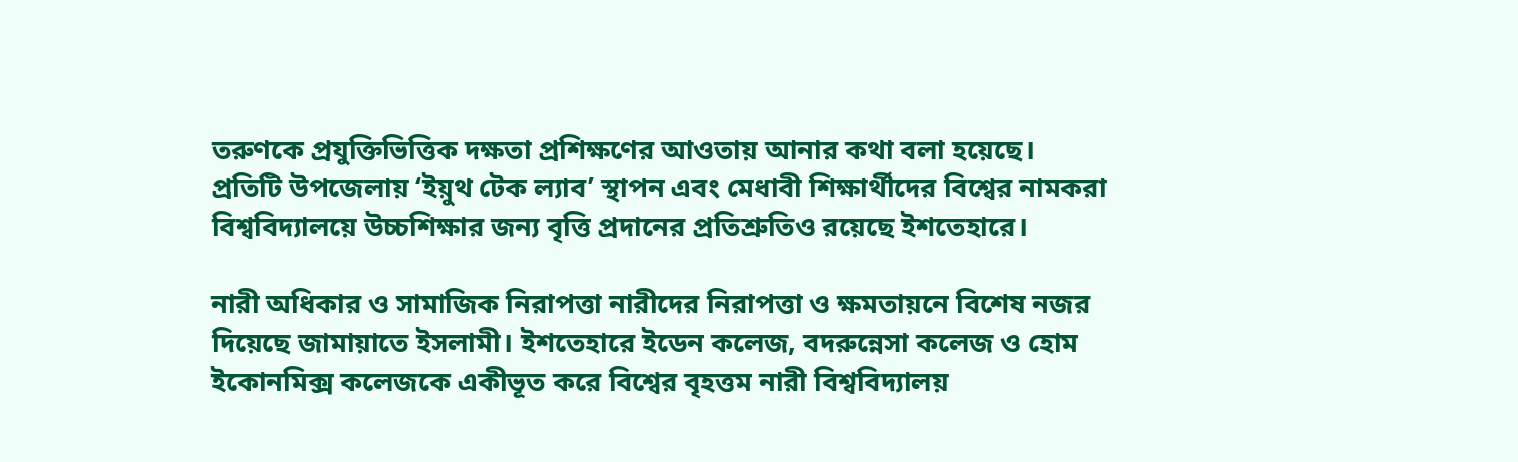তরুণকে প্রযুক্তিভিত্তিক দক্ষতা প্রশিক্ষণের আওতায় আনার কথা বলা হয়েছে। প্রতিটি উপজেলায় ‘ইয়ুথ টেক ল্যাব’ স্থাপন এবং মেধাবী শিক্ষার্থীদের বিশ্বের নামকরা বিশ্ববিদ্যালয়ে উচ্চশিক্ষার জন্য বৃত্তি প্রদানের প্রতিশ্রুতিও রয়েছে ইশতেহারে।

নারী অধিকার ও সামাজিক নিরাপত্তা নারীদের নিরাপত্তা ও ক্ষমতায়নে বিশেষ নজর দিয়েছে জামায়াতে ইসলামী। ইশতেহারে ইডেন কলেজ, বদরুন্নেসা কলেজ ও হোম ইকোনমিক্স কলেজকে একীভূত করে বিশ্বের বৃহত্তম নারী বিশ্ববিদ্যালয়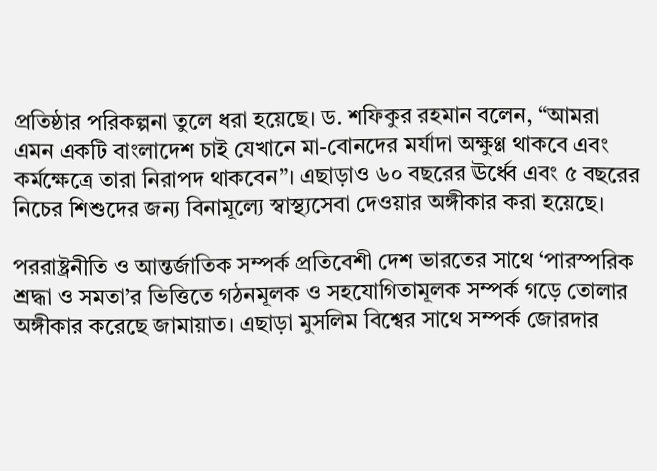প্রতিষ্ঠার পরিকল্পনা তুলে ধরা হয়েছে। ড. শফিকুর রহমান বলেন, “আমরা এমন একটি বাংলাদেশ চাই যেখানে মা-বোনদের মর্যাদা অক্ষুণ্ণ থাকবে এবং কর্মক্ষেত্রে তারা নিরাপদ থাকবেন”। এছাড়াও ৬০ বছরের ঊর্ধ্বে এবং ৫ বছরের নিচের শিশুদের জন্য বিনামূল্যে স্বাস্থ্যসেবা দেওয়ার অঙ্গীকার করা হয়েছে।

পররাষ্ট্রনীতি ও আন্তর্জাতিক সম্পর্ক প্রতিবেশী দেশ ভারতের সাথে ‘পারস্পরিক শ্রদ্ধা ও সমতা’র ভিত্তিতে গঠনমূলক ও সহযোগিতামূলক সম্পর্ক গড়ে তোলার অঙ্গীকার করেছে জামায়াত। এছাড়া মুসলিম বিশ্বের সাথে সম্পর্ক জোরদার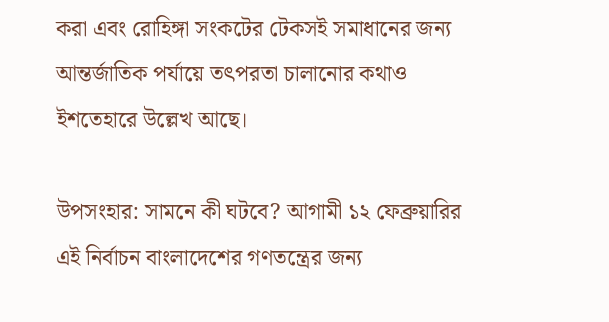করা এবং রোহিঙ্গা সংকটের টেকসই সমাধানের জন্য আন্তর্জাতিক পর্যায়ে তৎপরতা চালানোর কথাও ইশতেহারে উল্লেখ আছে।

উপসংহার: সামনে কী ঘটবে? আগামী ১২ ফেব্রুয়ারির এই নির্বাচন বাংলাদেশের গণতন্ত্রের জন্য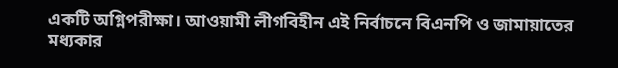একটি অগ্নিপরীক্ষা। আওয়ামী লীগবিহীন এই নির্বাচনে বিএনপি ও জামায়াতের মধ্যকার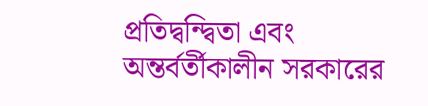প্রতিদ্বন্দ্বিতা এবং অন্তর্বর্তীকালীন সরকারের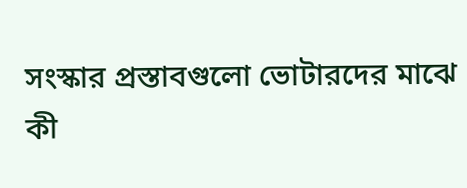সংস্কার প্রস্তাবগুলো ভোটারদের মাঝে কী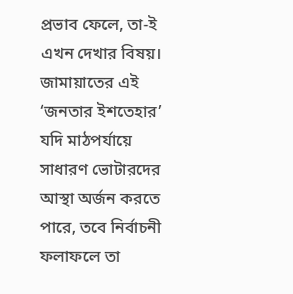প্রভাব ফেলে, তা-ই এখন দেখার বিষয়। জামায়াতের এই ‘জনতার ইশতেহার’ যদি মাঠপর্যায়ে সাধারণ ভোটারদের আস্থা অর্জন করতে পারে, তবে নির্বাচনী ফলাফলে তা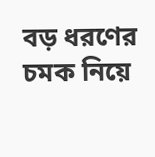বড় ধরণের চমক নিয়ে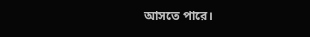আসতে পারে।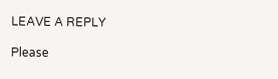LEAVE A REPLY

Please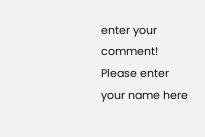enter your comment!
Please enter your name here